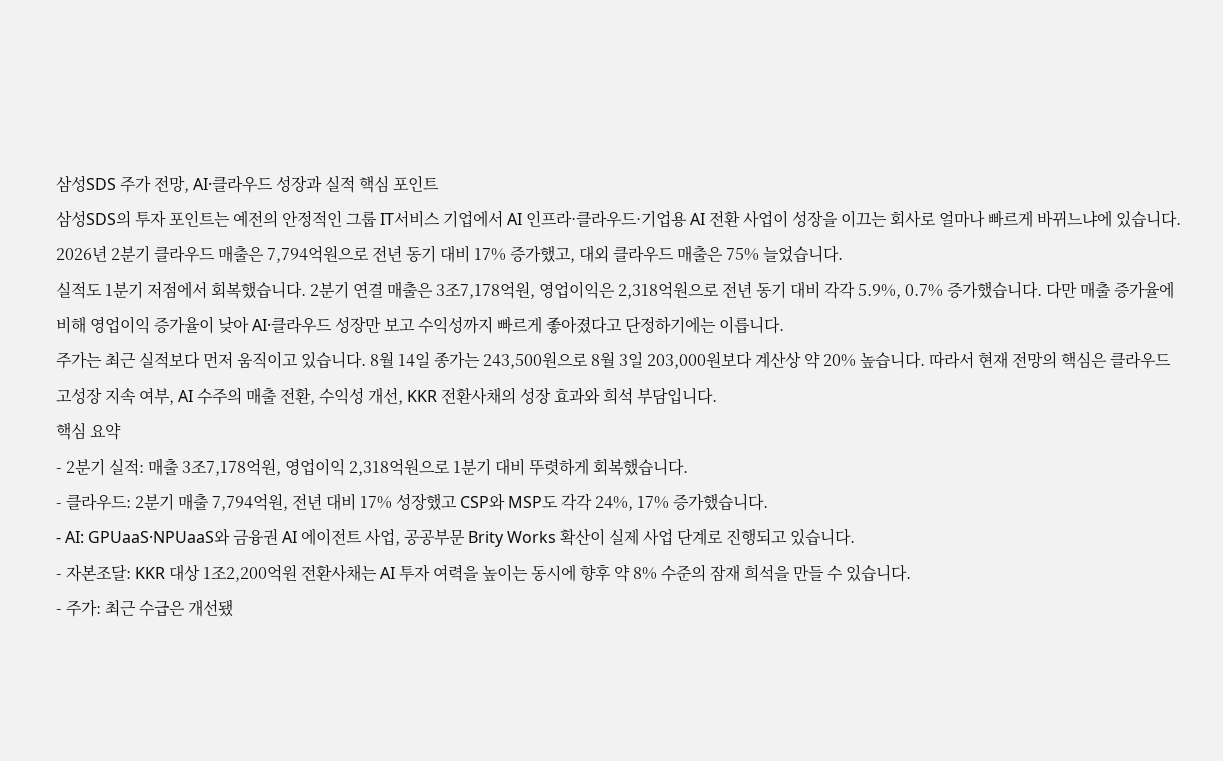삼성SDS 주가 전망, AI·클라우드 성장과 실적 핵심 포인트
삼성SDS의 투자 포인트는 예전의 안정적인 그룹 IT서비스 기업에서 AI 인프라·클라우드·기업용 AI 전환 사업이 성장을 이끄는 회사로 얼마나 빠르게 바뀌느냐에 있습니다. 2026년 2분기 클라우드 매출은 7,794억원으로 전년 동기 대비 17% 증가했고, 대외 클라우드 매출은 75% 늘었습니다.
실적도 1분기 저점에서 회복했습니다. 2분기 연결 매출은 3조7,178억원, 영업이익은 2,318억원으로 전년 동기 대비 각각 5.9%, 0.7% 증가했습니다. 다만 매출 증가율에 비해 영업이익 증가율이 낮아 AI·클라우드 성장만 보고 수익성까지 빠르게 좋아졌다고 단정하기에는 이릅니다.
주가는 최근 실적보다 먼저 움직이고 있습니다. 8월 14일 종가는 243,500원으로 8월 3일 203,000원보다 계산상 약 20% 높습니다. 따라서 현재 전망의 핵심은 클라우드 고성장 지속 여부, AI 수주의 매출 전환, 수익성 개선, KKR 전환사채의 성장 효과와 희석 부담입니다.
핵심 요약
- 2분기 실적: 매출 3조7,178억원, 영업이익 2,318억원으로 1분기 대비 뚜렷하게 회복했습니다.
- 클라우드: 2분기 매출 7,794억원, 전년 대비 17% 성장했고 CSP와 MSP도 각각 24%, 17% 증가했습니다.
- AI: GPUaaS·NPUaaS와 금융권 AI 에이전트 사업, 공공부문 Brity Works 확산이 실제 사업 단계로 진행되고 있습니다.
- 자본조달: KKR 대상 1조2,200억원 전환사채는 AI 투자 여력을 높이는 동시에 향후 약 8% 수준의 잠재 희석을 만들 수 있습니다.
- 주가: 최근 수급은 개선됐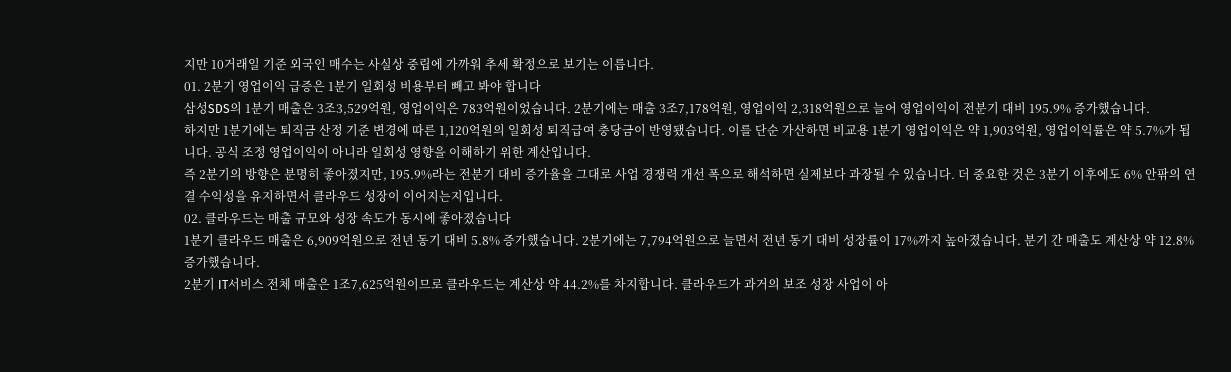지만 10거래일 기준 외국인 매수는 사실상 중립에 가까워 추세 확정으로 보기는 이릅니다.
01. 2분기 영업이익 급증은 1분기 일회성 비용부터 빼고 봐야 합니다
삼성SDS의 1분기 매출은 3조3,529억원, 영업이익은 783억원이었습니다. 2분기에는 매출 3조7,178억원, 영업이익 2,318억원으로 늘어 영업이익이 전분기 대비 195.9% 증가했습니다.
하지만 1분기에는 퇴직금 산정 기준 변경에 따른 1,120억원의 일회성 퇴직급여 충당금이 반영됐습니다. 이를 단순 가산하면 비교용 1분기 영업이익은 약 1,903억원, 영업이익률은 약 5.7%가 됩니다. 공식 조정 영업이익이 아니라 일회성 영향을 이해하기 위한 계산입니다.
즉 2분기의 방향은 분명히 좋아졌지만, 195.9%라는 전분기 대비 증가율을 그대로 사업 경쟁력 개선 폭으로 해석하면 실제보다 과장될 수 있습니다. 더 중요한 것은 3분기 이후에도 6% 안팎의 연결 수익성을 유지하면서 클라우드 성장이 이어지는지입니다.
02. 클라우드는 매출 규모와 성장 속도가 동시에 좋아졌습니다
1분기 클라우드 매출은 6,909억원으로 전년 동기 대비 5.8% 증가했습니다. 2분기에는 7,794억원으로 늘면서 전년 동기 대비 성장률이 17%까지 높아졌습니다. 분기 간 매출도 계산상 약 12.8% 증가했습니다.
2분기 IT서비스 전체 매출은 1조7,625억원이므로 클라우드는 계산상 약 44.2%를 차지합니다. 클라우드가 과거의 보조 성장 사업이 아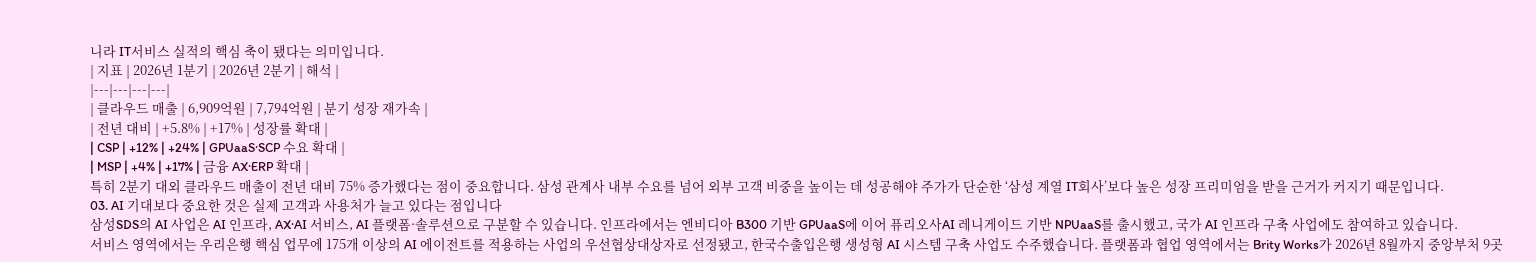니라 IT서비스 실적의 핵심 축이 됐다는 의미입니다.
| 지표 | 2026년 1분기 | 2026년 2분기 | 해석 |
|---|---|---|---|
| 클라우드 매출 | 6,909억원 | 7,794억원 | 분기 성장 재가속 |
| 전년 대비 | +5.8% | +17% | 성장률 확대 |
| CSP | +12% | +24% | GPUaaS·SCP 수요 확대 |
| MSP | +4% | +17% | 금융 AX·ERP 확대 |
특히 2분기 대외 클라우드 매출이 전년 대비 75% 증가했다는 점이 중요합니다. 삼성 관계사 내부 수요를 넘어 외부 고객 비중을 높이는 데 성공해야 주가가 단순한 ‘삼성 계열 IT회사’보다 높은 성장 프리미엄을 받을 근거가 커지기 때문입니다.
03. AI 기대보다 중요한 것은 실제 고객과 사용처가 늘고 있다는 점입니다
삼성SDS의 AI 사업은 AI 인프라, AX·AI 서비스, AI 플랫폼·솔루션으로 구분할 수 있습니다. 인프라에서는 엔비디아 B300 기반 GPUaaS에 이어 퓨리오사AI 레니게이드 기반 NPUaaS를 출시했고, 국가 AI 인프라 구축 사업에도 참여하고 있습니다.
서비스 영역에서는 우리은행 핵심 업무에 175개 이상의 AI 에이전트를 적용하는 사업의 우선협상대상자로 선정됐고, 한국수출입은행 생성형 AI 시스템 구축 사업도 수주했습니다. 플랫폼과 협업 영역에서는 Brity Works가 2026년 8월까지 중앙부처 9곳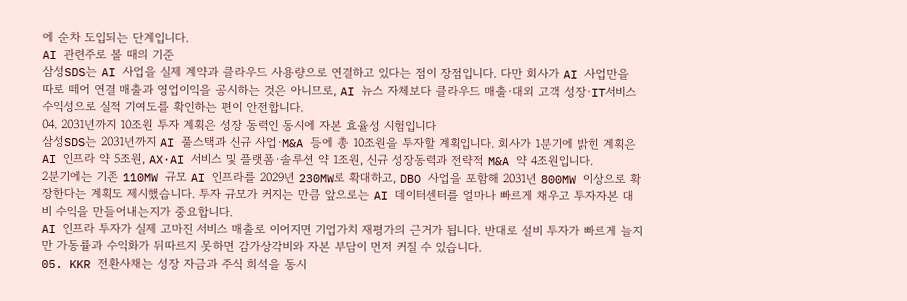에 순차 도입되는 단계입니다.
AI 관련주로 볼 때의 기준
삼성SDS는 AI 사업을 실제 계약과 클라우드 사용량으로 연결하고 있다는 점이 장점입니다. 다만 회사가 AI 사업만을 따로 떼어 연결 매출과 영업이익을 공시하는 것은 아니므로, AI 뉴스 자체보다 클라우드 매출·대외 고객 성장·IT서비스 수익성으로 실적 기여도를 확인하는 편이 안전합니다.
04. 2031년까지 10조원 투자 계획은 성장 동력인 동시에 자본 효율성 시험입니다
삼성SDS는 2031년까지 AI 풀스택과 신규 사업·M&A 등에 총 10조원을 투자할 계획입니다. 회사가 1분기에 밝힌 계획은 AI 인프라 약 5조원, AX·AI 서비스 및 플랫폼·솔루션 약 1조원, 신규 성장동력과 전략적 M&A 약 4조원입니다.
2분기에는 기존 110MW 규모 AI 인프라를 2029년 230MW로 확대하고, DBO 사업을 포함해 2031년 800MW 이상으로 확장한다는 계획도 제시했습니다. 투자 규모가 커지는 만큼 앞으로는 AI 데이터센터를 얼마나 빠르게 채우고 투자자본 대비 수익을 만들어내는지가 중요합니다.
AI 인프라 투자가 실제 고마진 서비스 매출로 이어지면 기업가치 재평가의 근거가 됩니다. 반대로 설비 투자가 빠르게 늘지만 가동률과 수익화가 뒤따르지 못하면 감가상각비와 자본 부담이 먼저 커질 수 있습니다.
05. KKR 전환사채는 성장 자금과 주식 희석을 동시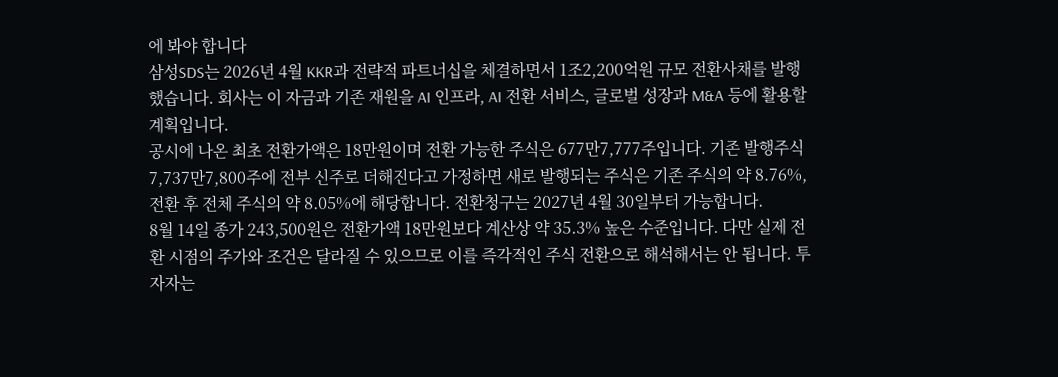에 봐야 합니다
삼성SDS는 2026년 4월 KKR과 전략적 파트너십을 체결하면서 1조2,200억원 규모 전환사채를 발행했습니다. 회사는 이 자금과 기존 재원을 AI 인프라, AI 전환 서비스, 글로벌 성장과 M&A 등에 활용할 계획입니다.
공시에 나온 최초 전환가액은 18만원이며 전환 가능한 주식은 677만7,777주입니다. 기존 발행주식 7,737만7,800주에 전부 신주로 더해진다고 가정하면 새로 발행되는 주식은 기존 주식의 약 8.76%, 전환 후 전체 주식의 약 8.05%에 해당합니다. 전환청구는 2027년 4월 30일부터 가능합니다.
8월 14일 종가 243,500원은 전환가액 18만원보다 계산상 약 35.3% 높은 수준입니다. 다만 실제 전환 시점의 주가와 조건은 달라질 수 있으므로 이를 즉각적인 주식 전환으로 해석해서는 안 됩니다. 투자자는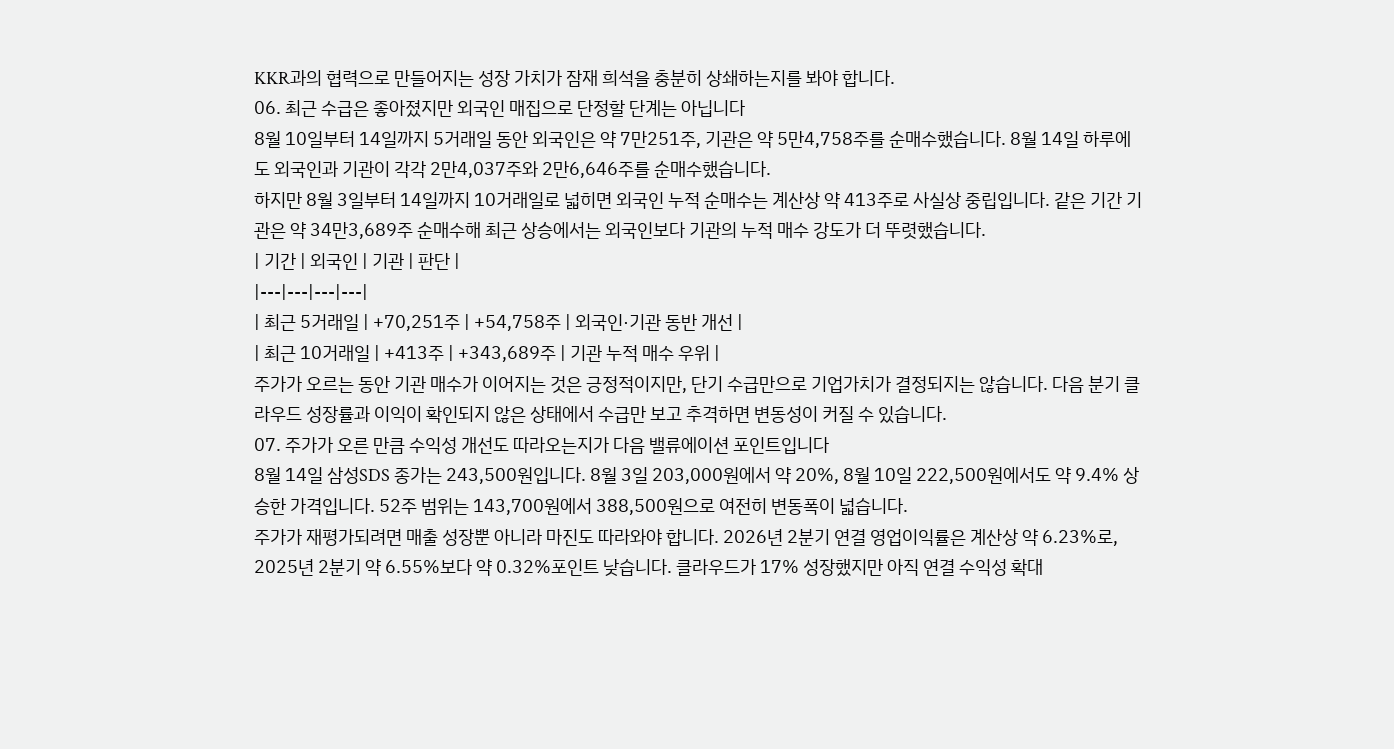KKR과의 협력으로 만들어지는 성장 가치가 잠재 희석을 충분히 상쇄하는지를 봐야 합니다.
06. 최근 수급은 좋아졌지만 외국인 매집으로 단정할 단계는 아닙니다
8월 10일부터 14일까지 5거래일 동안 외국인은 약 7만251주, 기관은 약 5만4,758주를 순매수했습니다. 8월 14일 하루에도 외국인과 기관이 각각 2만4,037주와 2만6,646주를 순매수했습니다.
하지만 8월 3일부터 14일까지 10거래일로 넓히면 외국인 누적 순매수는 계산상 약 413주로 사실상 중립입니다. 같은 기간 기관은 약 34만3,689주 순매수해 최근 상승에서는 외국인보다 기관의 누적 매수 강도가 더 뚜렷했습니다.
| 기간 | 외국인 | 기관 | 판단 |
|---|---|---|---|
| 최근 5거래일 | +70,251주 | +54,758주 | 외국인·기관 동반 개선 |
| 최근 10거래일 | +413주 | +343,689주 | 기관 누적 매수 우위 |
주가가 오르는 동안 기관 매수가 이어지는 것은 긍정적이지만, 단기 수급만으로 기업가치가 결정되지는 않습니다. 다음 분기 클라우드 성장률과 이익이 확인되지 않은 상태에서 수급만 보고 추격하면 변동성이 커질 수 있습니다.
07. 주가가 오른 만큼 수익성 개선도 따라오는지가 다음 밸류에이션 포인트입니다
8월 14일 삼성SDS 종가는 243,500원입니다. 8월 3일 203,000원에서 약 20%, 8월 10일 222,500원에서도 약 9.4% 상승한 가격입니다. 52주 범위는 143,700원에서 388,500원으로 여전히 변동폭이 넓습니다.
주가가 재평가되려면 매출 성장뿐 아니라 마진도 따라와야 합니다. 2026년 2분기 연결 영업이익률은 계산상 약 6.23%로, 2025년 2분기 약 6.55%보다 약 0.32%포인트 낮습니다. 클라우드가 17% 성장했지만 아직 연결 수익성 확대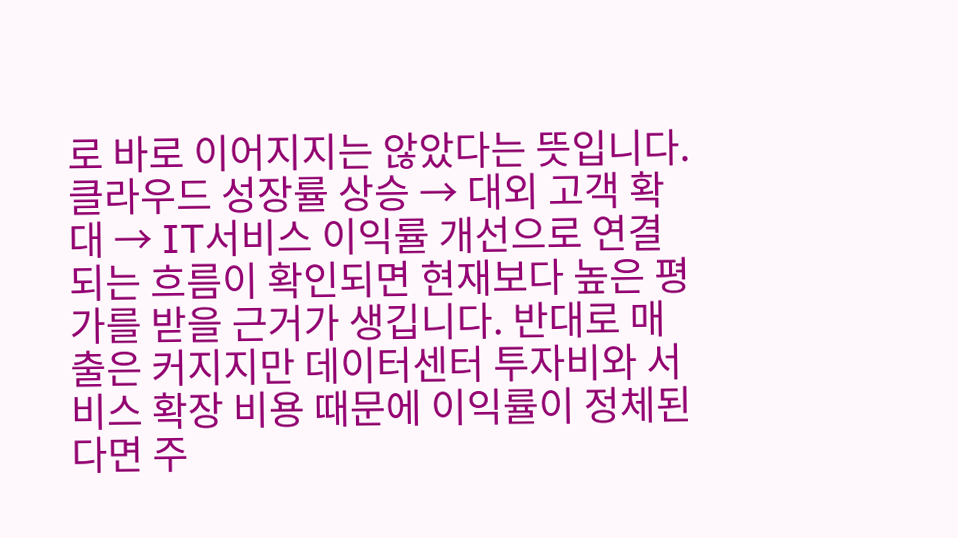로 바로 이어지지는 않았다는 뜻입니다.
클라우드 성장률 상승 → 대외 고객 확대 → IT서비스 이익률 개선으로 연결되는 흐름이 확인되면 현재보다 높은 평가를 받을 근거가 생깁니다. 반대로 매출은 커지지만 데이터센터 투자비와 서비스 확장 비용 때문에 이익률이 정체된다면 주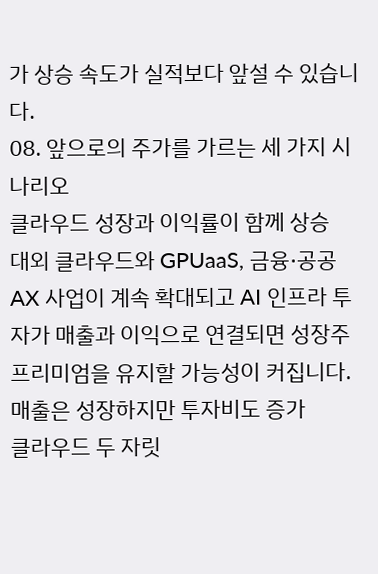가 상승 속도가 실적보다 앞설 수 있습니다.
08. 앞으로의 주가를 가르는 세 가지 시나리오
클라우드 성장과 이익률이 함께 상승
대외 클라우드와 GPUaaS, 금융·공공 AX 사업이 계속 확대되고 AI 인프라 투자가 매출과 이익으로 연결되면 성장주 프리미엄을 유지할 가능성이 커집니다.
매출은 성장하지만 투자비도 증가
클라우드 두 자릿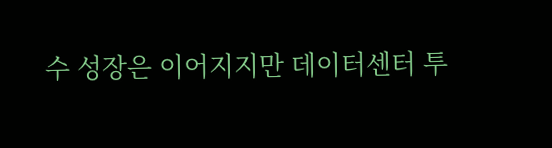수 성장은 이어지지만 데이터센터 투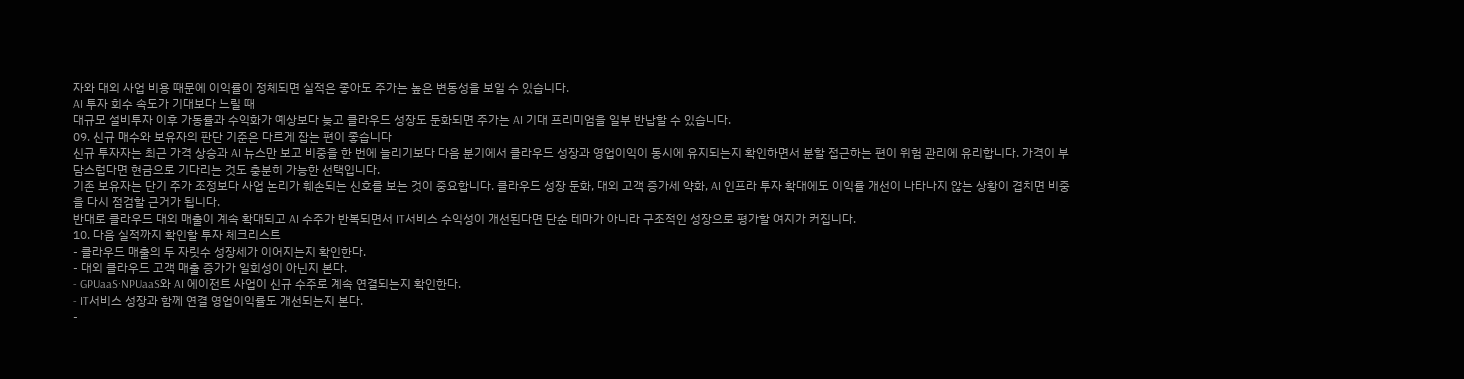자와 대외 사업 비용 때문에 이익률이 정체되면 실적은 좋아도 주가는 높은 변동성을 보일 수 있습니다.
AI 투자 회수 속도가 기대보다 느릴 때
대규모 설비투자 이후 가동률과 수익화가 예상보다 늦고 클라우드 성장도 둔화되면 주가는 AI 기대 프리미엄을 일부 반납할 수 있습니다.
09. 신규 매수와 보유자의 판단 기준은 다르게 잡는 편이 좋습니다
신규 투자자는 최근 가격 상승과 AI 뉴스만 보고 비중을 한 번에 늘리기보다 다음 분기에서 클라우드 성장과 영업이익이 동시에 유지되는지 확인하면서 분할 접근하는 편이 위험 관리에 유리합니다. 가격이 부담스럽다면 현금으로 기다리는 것도 충분히 가능한 선택입니다.
기존 보유자는 단기 주가 조정보다 사업 논리가 훼손되는 신호를 보는 것이 중요합니다. 클라우드 성장 둔화, 대외 고객 증가세 약화, AI 인프라 투자 확대에도 이익률 개선이 나타나지 않는 상황이 겹치면 비중을 다시 점검할 근거가 됩니다.
반대로 클라우드 대외 매출이 계속 확대되고 AI 수주가 반복되면서 IT서비스 수익성이 개선된다면 단순 테마가 아니라 구조적인 성장으로 평가할 여지가 커집니다.
10. 다음 실적까지 확인할 투자 체크리스트
- 클라우드 매출의 두 자릿수 성장세가 이어지는지 확인한다.
- 대외 클라우드 고객 매출 증가가 일회성이 아닌지 본다.
- GPUaaS·NPUaaS와 AI 에이전트 사업이 신규 수주로 계속 연결되는지 확인한다.
- IT서비스 성장과 함께 연결 영업이익률도 개선되는지 본다.
-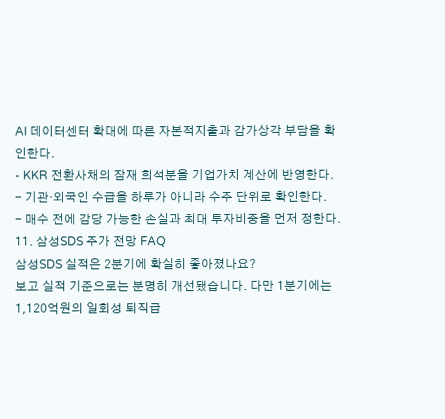AI 데이터센터 확대에 따른 자본적지출과 감가상각 부담을 확인한다.
- KKR 전환사채의 잠재 희석분을 기업가치 계산에 반영한다.
- 기관·외국인 수급을 하루가 아니라 수주 단위로 확인한다.
- 매수 전에 감당 가능한 손실과 최대 투자비중을 먼저 정한다.
11. 삼성SDS 주가 전망 FAQ
삼성SDS 실적은 2분기에 확실히 좋아졌나요?
보고 실적 기준으로는 분명히 개선됐습니다. 다만 1분기에는 1,120억원의 일회성 퇴직급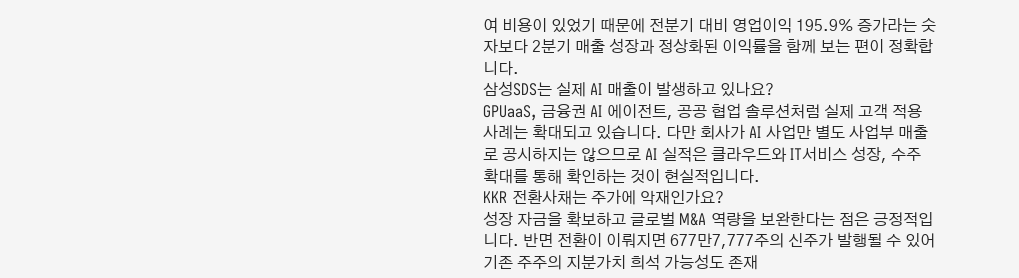여 비용이 있었기 때문에 전분기 대비 영업이익 195.9% 증가라는 숫자보다 2분기 매출 성장과 정상화된 이익률을 함께 보는 편이 정확합니다.
삼성SDS는 실제 AI 매출이 발생하고 있나요?
GPUaaS, 금융권 AI 에이전트, 공공 협업 솔루션처럼 실제 고객 적용 사례는 확대되고 있습니다. 다만 회사가 AI 사업만 별도 사업부 매출로 공시하지는 않으므로 AI 실적은 클라우드와 IT서비스 성장, 수주 확대를 통해 확인하는 것이 현실적입니다.
KKR 전환사채는 주가에 악재인가요?
성장 자금을 확보하고 글로벌 M&A 역량을 보완한다는 점은 긍정적입니다. 반면 전환이 이뤄지면 677만7,777주의 신주가 발행될 수 있어 기존 주주의 지분가치 희석 가능성도 존재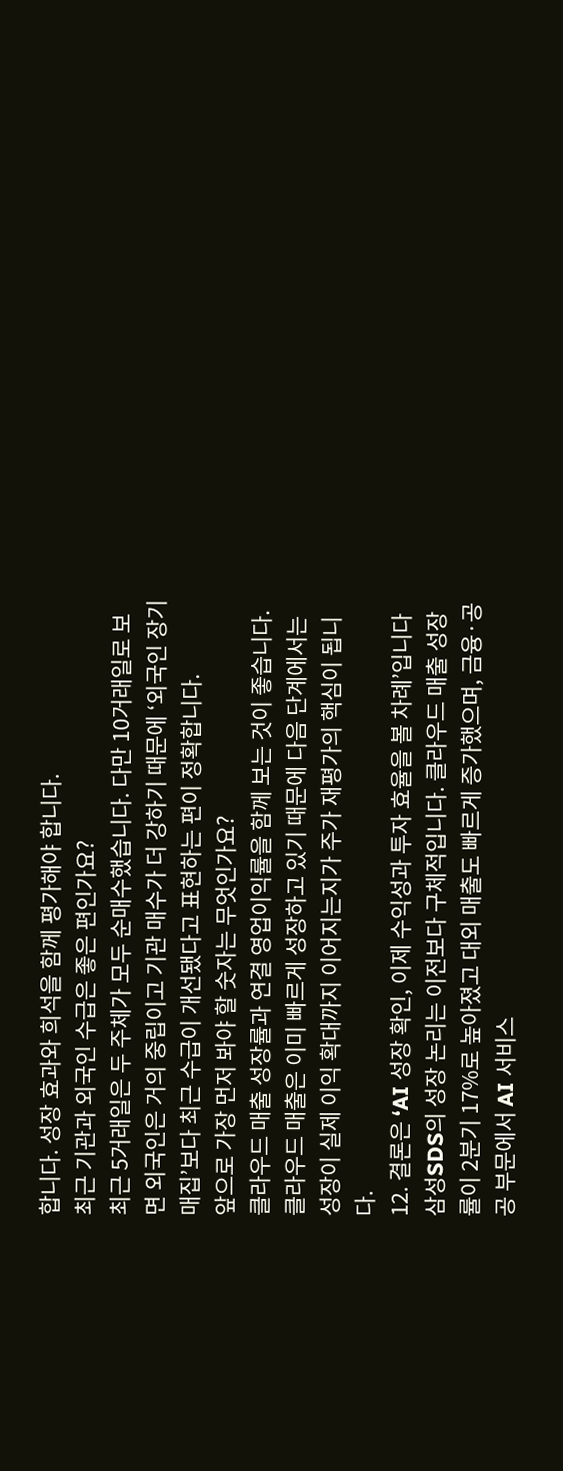합니다. 성장 효과와 희석을 함께 평가해야 합니다.
최근 기관과 외국인 수급은 좋은 편인가요?
최근 5거래일은 두 주체가 모두 순매수했습니다. 다만 10거래일로 보면 외국인은 거의 중립이고 기관 매수가 더 강하기 때문에 ‘외국인 장기 매집’보다 최근 수급이 개선됐다고 표현하는 편이 정확합니다.
앞으로 가장 먼저 봐야 할 숫자는 무엇인가요?
클라우드 매출 성장률과 연결 영업이익률을 함께 보는 것이 좋습니다. 클라우드 매출은 이미 빠르게 성장하고 있기 때문에 다음 단계에서는 성장이 실제 이익 확대까지 이어지는지가 주가 재평가의 핵심이 됩니다.
12. 결론은 ‘AI 성장 확인, 이제 수익성과 투자 효율을 볼 차례’입니다
삼성SDS의 성장 논리는 이전보다 구체적입니다. 클라우드 매출 성장률이 2분기 17%로 높아졌고 대외 매출도 빠르게 증가했으며, 금융·공공 부문에서 AI 서비스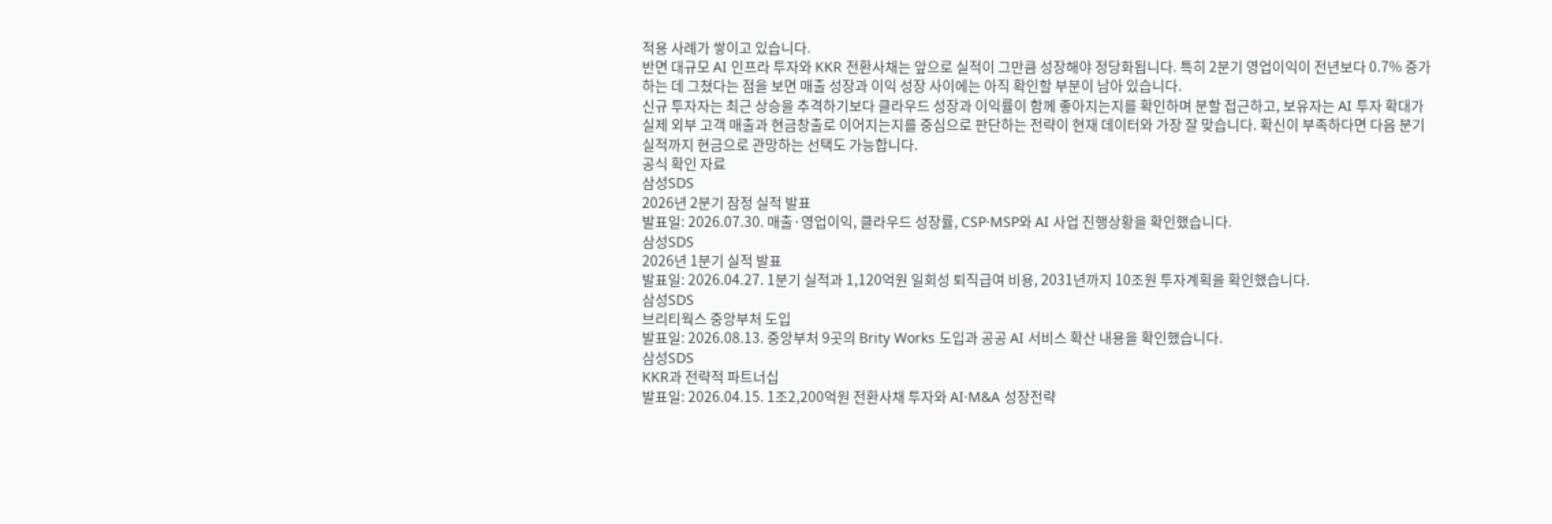적용 사례가 쌓이고 있습니다.
반면 대규모 AI 인프라 투자와 KKR 전환사채는 앞으로 실적이 그만큼 성장해야 정당화됩니다. 특히 2분기 영업이익이 전년보다 0.7% 증가하는 데 그쳤다는 점을 보면 매출 성장과 이익 성장 사이에는 아직 확인할 부분이 남아 있습니다.
신규 투자자는 최근 상승을 추격하기보다 클라우드 성장과 이익률이 함께 좋아지는지를 확인하며 분할 접근하고, 보유자는 AI 투자 확대가 실제 외부 고객 매출과 현금창출로 이어지는지를 중심으로 판단하는 전략이 현재 데이터와 가장 잘 맞습니다. 확신이 부족하다면 다음 분기 실적까지 현금으로 관망하는 선택도 가능합니다.
공식 확인 자료
삼성SDS
2026년 2분기 잠정 실적 발표
발표일: 2026.07.30. 매출·영업이익, 클라우드 성장률, CSP·MSP와 AI 사업 진행상황을 확인했습니다.
삼성SDS
2026년 1분기 실적 발표
발표일: 2026.04.27. 1분기 실적과 1,120억원 일회성 퇴직급여 비용, 2031년까지 10조원 투자계획을 확인했습니다.
삼성SDS
브리티웍스 중앙부처 도입
발표일: 2026.08.13. 중앙부처 9곳의 Brity Works 도입과 공공 AI 서비스 확산 내용을 확인했습니다.
삼성SDS
KKR과 전략적 파트너십
발표일: 2026.04.15. 1조2,200억원 전환사채 투자와 AI·M&A 성장전략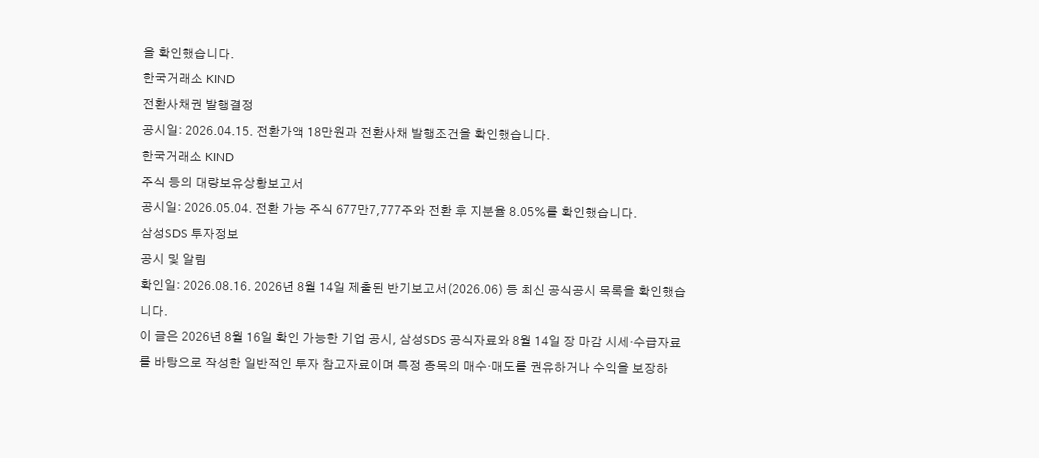을 확인했습니다.
한국거래소 KIND
전환사채권 발행결정
공시일: 2026.04.15. 전환가액 18만원과 전환사채 발행조건을 확인했습니다.
한국거래소 KIND
주식 등의 대량보유상황보고서
공시일: 2026.05.04. 전환 가능 주식 677만7,777주와 전환 후 지분율 8.05%를 확인했습니다.
삼성SDS 투자정보
공시 및 알림
확인일: 2026.08.16. 2026년 8월 14일 제출된 반기보고서(2026.06) 등 최신 공식공시 목록을 확인했습니다.
이 글은 2026년 8월 16일 확인 가능한 기업 공시, 삼성SDS 공식자료와 8월 14일 장 마감 시세·수급자료를 바탕으로 작성한 일반적인 투자 참고자료이며 특정 종목의 매수·매도를 권유하거나 수익을 보장하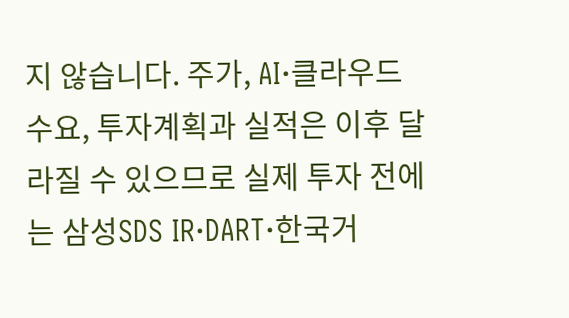지 않습니다. 주가, AI·클라우드 수요, 투자계획과 실적은 이후 달라질 수 있으므로 실제 투자 전에는 삼성SDS IR·DART·한국거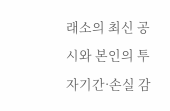래소의 최신 공시와 본인의 투자기간·손실 감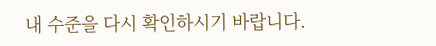내 수준을 다시 확인하시기 바랍니다.